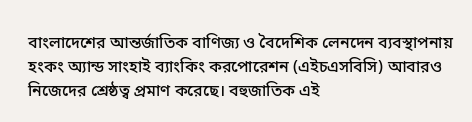বাংলাদেশের আন্তর্জাতিক বাণিজ্য ও বৈদেশিক লেনদেন ব্যবস্থাপনায় হংকং অ্যান্ড সাংহাই ব্যাংকিং করপোরেশন (এইচএসবিসি) আবারও নিজেদের শ্রেষ্ঠত্ব প্রমাণ করেছে। বহুজাতিক এই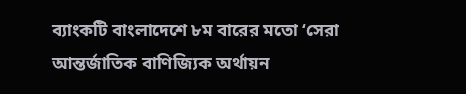ব্যাংকটি বাংলাদেশে ৮ম বারের মতো ‘সেরা আন্তর্জাতিক বাণিজ্যিক অর্থায়ন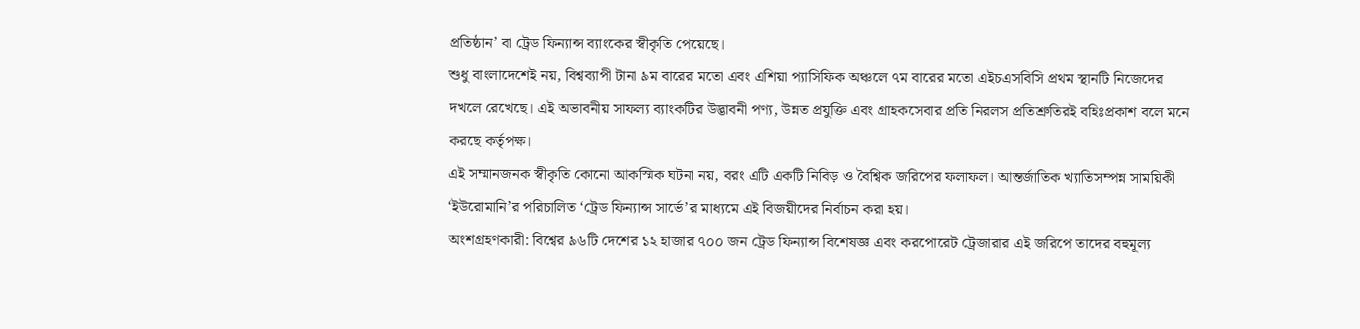প্রতিষ্ঠান’ বা ট্রেড ফিন্যান্স ব্যাংকের স্বীকৃতি পেয়েছে।
শুধু বাংলাদেশেই নয়, বিশ্বব্যাপী টানা ৯ম বারের মতো এবং এশিয়া প্যাসিফিক অঞ্চলে ৭ম বারের মতো এইচএসবিসি প্রথম স্থানটি নিজেদের দখলে রেখেছে। এই অভাবনীয় সাফল্য ব্যাংকটির উদ্ভাবনী পণ্য, উন্নত প্রযুক্তি এবং গ্রাহকসেবার প্রতি নিরলস প্রতিশ্রুতিরই বহিঃপ্রকাশ বলে মনে করছে কর্তৃপক্ষ।
এই সম্মানজনক স্বীকৃতি কোনো আকস্মিক ঘটনা নয়, বরং এটি একটি নিবিড় ও বৈশ্বিক জরিপের ফলাফল। আন্তর্জাতিক খ্যাতিসম্পন্ন সাময়িকী ‘ইউরোমানি’র পরিচালিত ‘ট্রেড ফিন্যান্স সার্ভে’র মাধ্যমে এই বিজয়ীদের নির্বাচন করা হয়।
অংশগ্রহণকারী: বিশ্বের ৯৬টি দেশের ১২ হাজার ৭০০ জন ট্রেড ফিন্যান্স বিশেষজ্ঞ এবং করপোরেট ট্রেজারার এই জরিপে তাদের বহুমূল্য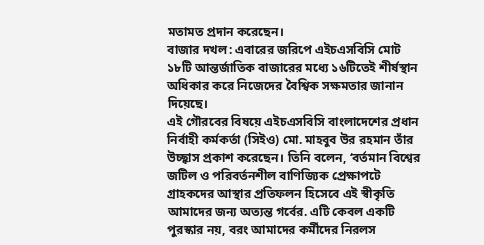মতামত প্রদান করেছেন।
বাজার দখল: এবারের জরিপে এইচএসবিসি মোট ১৮টি আন্তর্জাতিক বাজারের মধ্যে ১৬টিতেই শীর্ষস্থান অধিকার করে নিজেদের বৈশ্বিক সক্ষমতার জানান দিয়েছে।
এই গৌরবের বিষয়ে এইচএসবিসি বাংলাদেশের প্রধান নির্বাহী কর্মকর্তা (সিইও) মো. মাহবুব উর রহমান তাঁর উচ্ছ্বাস প্রকাশ করেছেন। তিনি বলেন, ‘বর্তমান বিশ্বের জটিল ও পরিবর্তনশীল বাণিজ্যিক প্রেক্ষাপটে গ্রাহকদের আস্থার প্রতিফলন হিসেবে এই স্বীকৃতি আমাদের জন্য অত্যন্ত গর্বের. এটি কেবল একটি পুরস্কার নয়, বরং আমাদের কর্মীদের নিরলস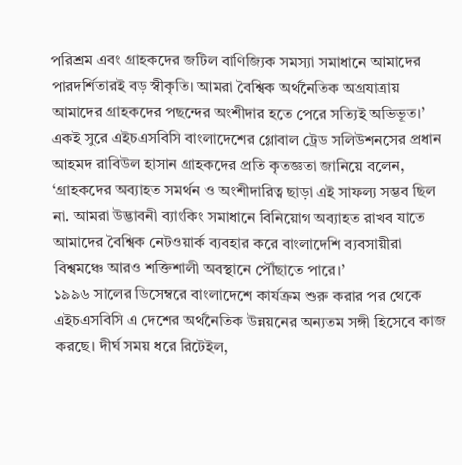পরিশ্রম এবং গ্রাহকদের জটিল বাণিজ্যিক সমস্যা সমাধানে আমাদের পারদর্শিতারই বড় স্বীকৃতি। আমরা বৈশ্বিক অর্থনৈতিক অগ্রযাত্রায় আমাদের গ্রাহকদের পছন্দের অংশীদার হতে পেরে সত্যিই অভিভূত।’
একই সুরে এইচএসবিসি বাংলাদেশের গ্লোবাল ট্রেড সলিউশনসের প্রধান আহমদ রাবিউল হাসান গ্রাহকদের প্রতি কৃতজ্ঞতা জানিয়ে বলেন, ‘গ্রাহকদের অব্যাহত সমর্থন ও অংশীদারিত্ব ছাড়া এই সাফল্য সম্ভব ছিল না. আমরা উদ্ভাবনী ব্যাংকিং সমাধানে বিনিয়োগ অব্যাহত রাখব যাতে আমাদের বৈশ্বিক নেটওয়ার্ক ব্যবহার করে বাংলাদেশি ব্যবসায়ীরা বিশ্বমঞ্চে আরও শক্তিশালী অবস্থানে পৌঁছাতে পারে।’
১৯৯৬ সালের ডিসেম্বরে বাংলাদেশে কার্যক্রম শুরু করার পর থেকে এইচএসবিসি এ দেশের অর্থনৈতিক উন্নয়নের অন্যতম সঙ্গী হিসেবে কাজ করছে। দীর্ঘ সময় ধরে রিটেইল,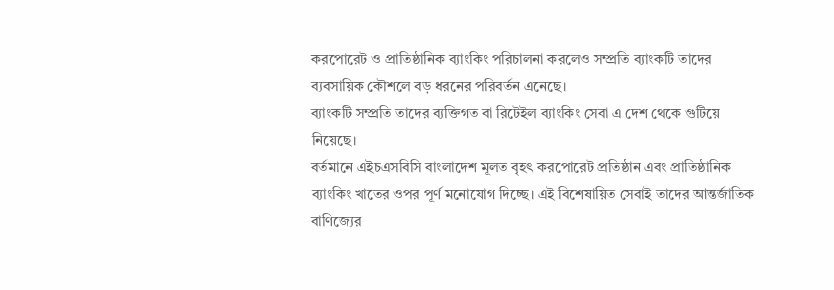করপোরেট ও প্রাতিষ্ঠানিক ব্যাংকিং পরিচালনা করলেও সম্প্রতি ব্যাংকটি তাদের ব্যবসায়িক কৌশলে বড় ধরনের পরিবর্তন এনেছে।
ব্যাংকটি সম্প্রতি তাদের ব্যক্তিগত বা রিটেইল ব্যাংকিং সেবা এ দেশ থেকে গুটিয়ে নিয়েছে।
বর্তমানে এইচএসবিসি বাংলাদেশ মূলত বৃহৎ করপোরেট প্রতিষ্ঠান এবং প্রাতিষ্ঠানিক ব্যাংকিং খাতের ওপর পূর্ণ মনোযোগ দিচ্ছে। এই বিশেষায়িত সেবাই তাদের আন্তর্জাতিক বাণিজ্যের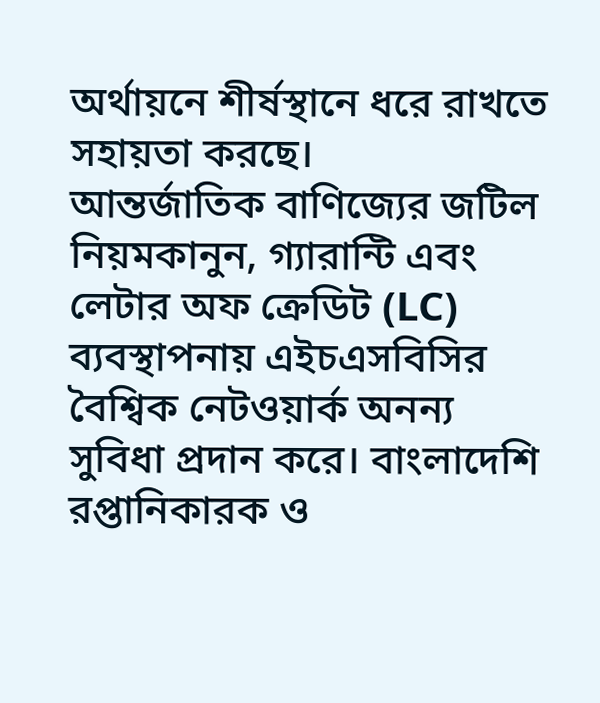অর্থায়নে শীর্ষস্থানে ধরে রাখতে সহায়তা করছে।
আন্তর্জাতিক বাণিজ্যের জটিল নিয়মকানুন, গ্যারান্টি এবং লেটার অফ ক্রেডিট (LC) ব্যবস্থাপনায় এইচএসবিসির বৈশ্বিক নেটওয়ার্ক অনন্য সুবিধা প্রদান করে। বাংলাদেশি রপ্তানিকারক ও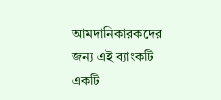আমদানিকারকদের জন্য এই ব্যাংকটি একটি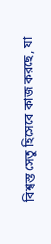বিশ্বস্ত সেতু হিসেবে কাজ করছে, যা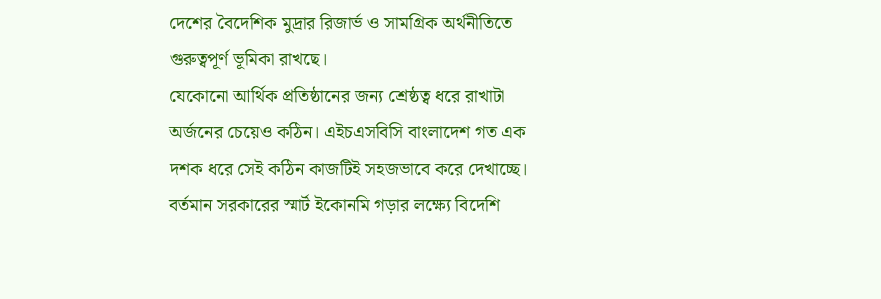দেশের বৈদেশিক মুদ্রার রিজার্ভ ও সামগ্রিক অর্থনীতিতে গুরুত্বপূর্ণ ভূমিকা রাখছে।
যেকোনো আর্থিক প্রতিষ্ঠানের জন্য শ্রেষ্ঠত্ব ধরে রাখাটা অর্জনের চেয়েও কঠিন। এইচএসবিসি বাংলাদেশ গত এক দশক ধরে সেই কঠিন কাজটিই সহজভাবে করে দেখাচ্ছে। বর্তমান সরকারের স্মার্ট ইকোনমি গড়ার লক্ষ্যে বিদেশি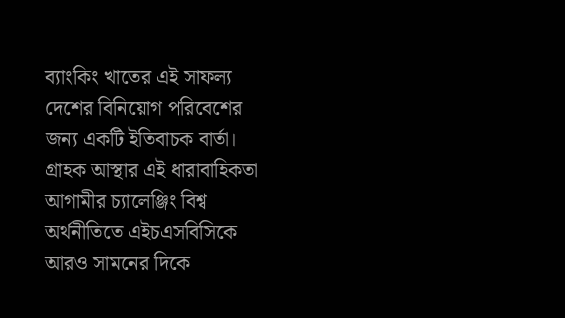ব্যাংকিং খাতের এই সাফল্য দেশের বিনিয়োগ পরিবেশের জন্য একটি ইতিবাচক বার্তা। গ্রাহক আস্থার এই ধারাবাহিকতা আগামীর চ্যালেঞ্জিং বিশ্ব অর্থনীতিতে এইচএসবিসিকে আরও সামনের দিকে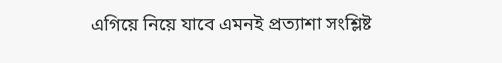এগিয়ে নিয়ে যাবে এমনই প্রত্যাশা সংশ্লিষ্ট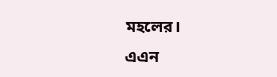মহলের।
এএন